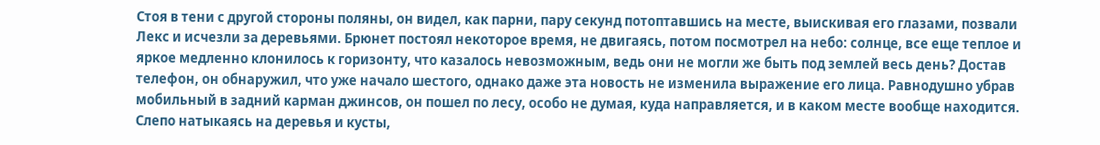Стоя в тени с другой стороны поляны, он видел, как парни, пару секунд потоптавшись на месте, выискивая его глазами, позвали Лекс и исчезли за деревьями. Брюнет постоял некоторое время, не двигаясь, потом посмотрел на небо: солнце, все еще теплое и яркое медленно клонилось к горизонту, что казалось невозможным, ведь они не могли же быть под землей весь день? Достав телефон, он обнаружил, что уже начало шестого, однако даже эта новость не изменила выражение его лица. Равнодушно убрав мобильный в задний карман джинсов, он пошел по лесу, особо не думая, куда направляется, и в каком месте вообще находится. Слепо натыкаясь на деревья и кусты,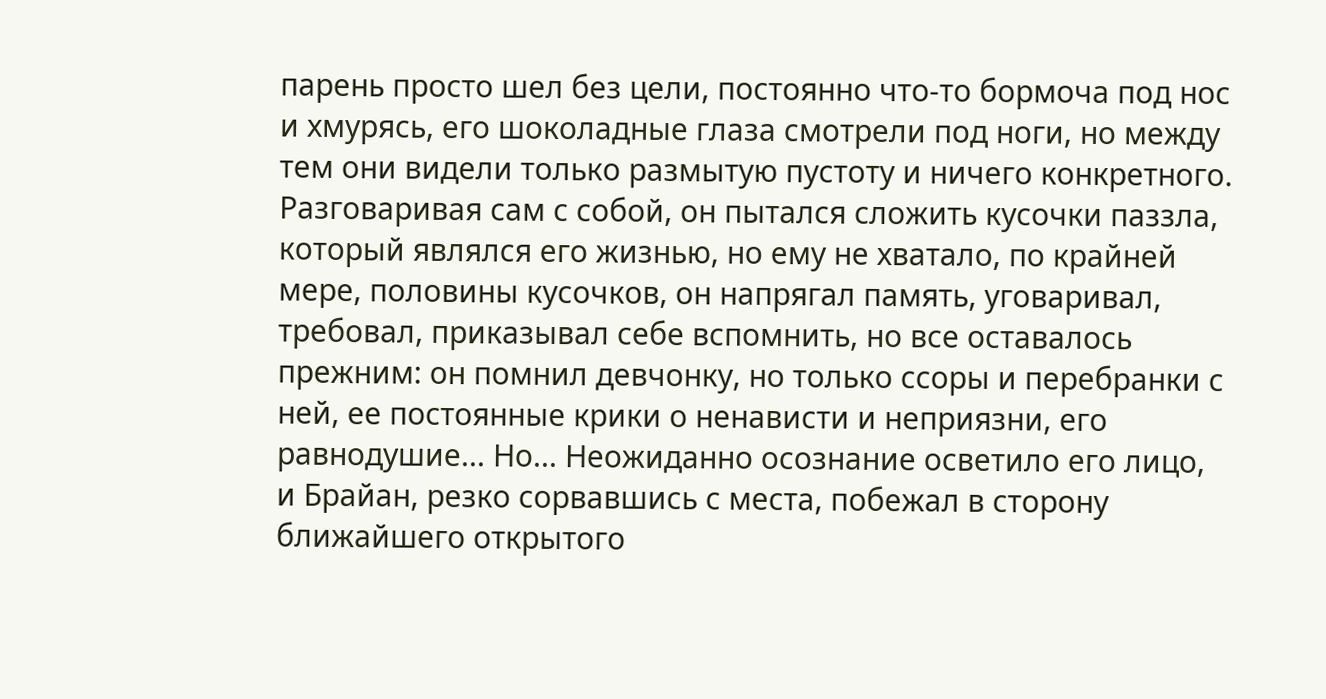парень просто шел без цели, постоянно что-то бормоча под нос и хмурясь, его шоколадные глаза смотрели под ноги, но между тем они видели только размытую пустоту и ничего конкретного. Разговаривая сам с собой, он пытался сложить кусочки паззла, который являлся его жизнью, но ему не хватало, по крайней мере, половины кусочков, он напрягал память, уговаривал, требовал, приказывал себе вспомнить, но все оставалось прежним: он помнил девчонку, но только ссоры и перебранки с ней, ее постоянные крики о ненависти и неприязни, его равнодушие... Но... Неожиданно осознание осветило его лицо, и Брайан, резко сорвавшись с места, побежал в сторону ближайшего открытого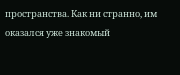пространства. Как ни странно, им оказался уже знакомый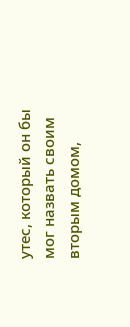утес, который он бы мог назвать своим вторым домом,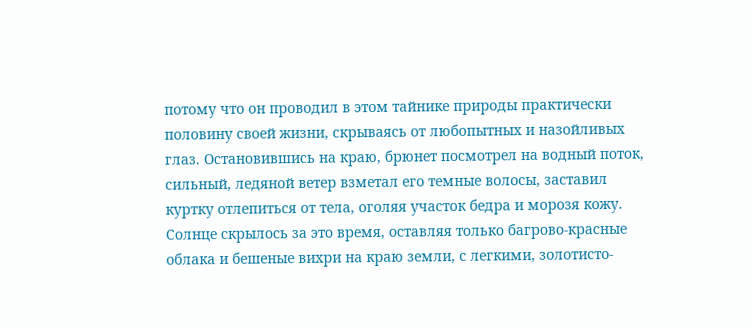потому что он проводил в этом тайнике природы практически половину своей жизни, скрываясь от любопытных и назойливых глаз. Остановившись на краю, брюнет посмотрел на водный поток, сильный, ледяной ветер взметал его темные волосы, заставил куртку отлепиться от тела, оголяя участок бедра и морозя кожу. Солнце скрылось за это время, оставляя только багрово-красные облака и бешеные вихри на краю земли, с легкими, золотисто-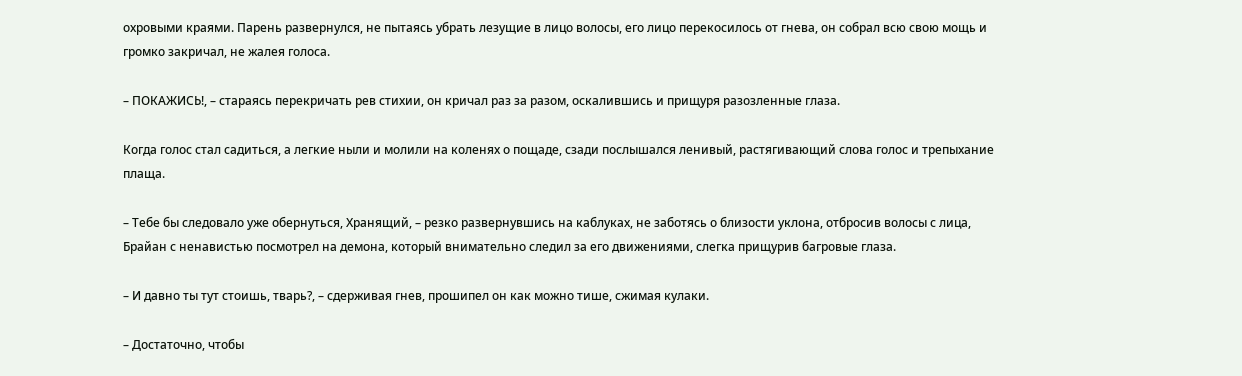охровыми краями. Парень развернулся, не пытаясь убрать лезущие в лицо волосы, его лицо перекосилось от гнева, он собрал всю свою мощь и громко закричал, не жалея голоса.

– ПОКАЖИСЬ!, – стараясь перекричать рев стихии, он кричал раз за разом, оскалившись и прищуря разозленные глаза.

Когда голос стал садиться, а легкие ныли и молили на коленях о пощаде, сзади послышался ленивый, растягивающий слова голос и трепыхание плаща.

– Тебе бы следовало уже обернуться, Хранящий, – резко развернувшись на каблуках, не заботясь о близости уклона, отбросив волосы с лица, Брайан с ненавистью посмотрел на демона, который внимательно следил за его движениями, слегка прищурив багровые глаза.

– И давно ты тут стоишь, тварь?, – сдерживая гнев, прошипел он как можно тише, сжимая кулаки.

– Достаточно, чтобы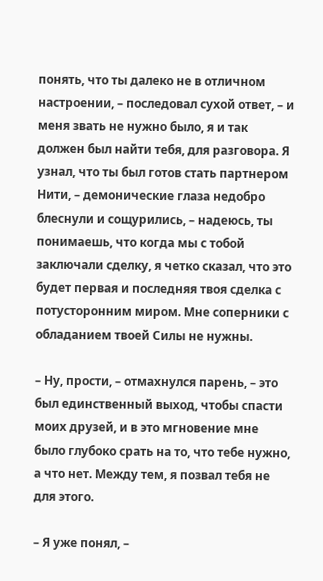понять, что ты далеко не в отличном настроении, – последовал сухой ответ, – и меня звать не нужно было, я и так должен был найти тебя, для разговора. Я узнал, что ты был готов стать партнером Нити, – демонические глаза недобро блеснули и сощурились, – надеюсь, ты понимаешь, что когда мы с тобой заключали сделку, я четко сказал, что это будет первая и последняя твоя сделка с потусторонним миром. Мне соперники с обладанием твоей Силы не нужны.

– Ну, прости, – отмахнулся парень, – это был единственный выход, чтобы спасти моих друзей, и в это мгновение мне было глубоко срать на то, что тебе нужно, а что нет. Между тем, я позвал тебя не для этого.

– Я уже понял, –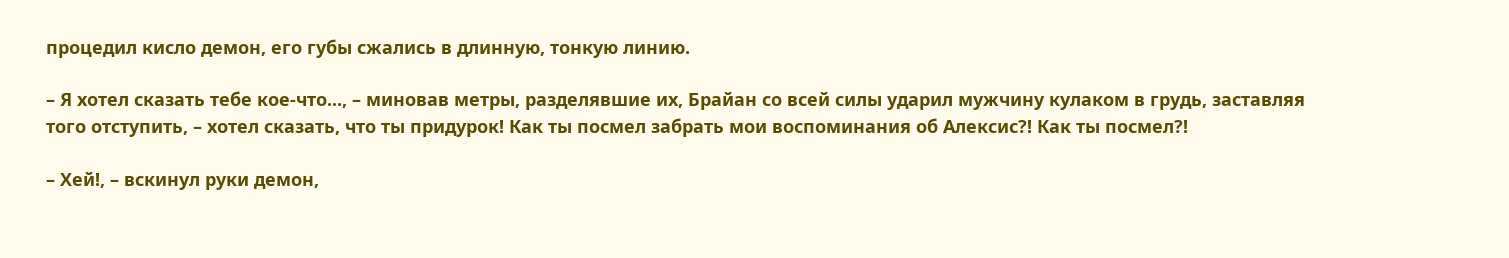процедил кисло демон, его губы сжались в длинную, тонкую линию.

– Я хотел сказать тебе кое-что..., – миновав метры, разделявшие их, Брайан со всей силы ударил мужчину кулаком в грудь, заставляя того отступить, – хотел сказать, что ты придурок! Как ты посмел забрать мои воспоминания об Алексис?! Как ты посмел?!

– Хей!, – вскинул руки демон,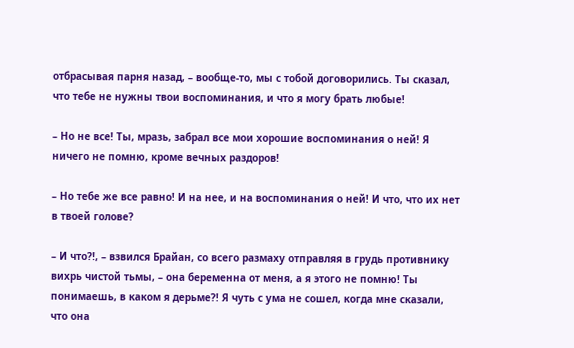отбрасывая парня назад, – вообще-то, мы с тобой договорились. Ты сказал, что тебе не нужны твои воспоминания, и что я могу брать любые!

– Но не все! Ты, мразь, забрал все мои хорошие воспоминания о ней! Я ничего не помню, кроме вечных раздоров!

– Но тебе же все равно! И на нее, и на воспоминания о ней! И что, что их нет в твоей голове?

– И что?!, – взвился Брайан, со всего размаху отправляя в грудь противнику вихрь чистой тьмы, – она беременна от меня, а я этого не помню! Ты понимаешь, в каком я дерьме?! Я чуть с ума не сошел, когда мне сказали, что она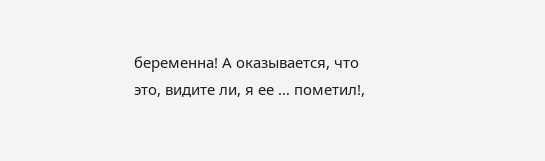беременна! А оказывается, что это, видите ли, я ее … пометил!,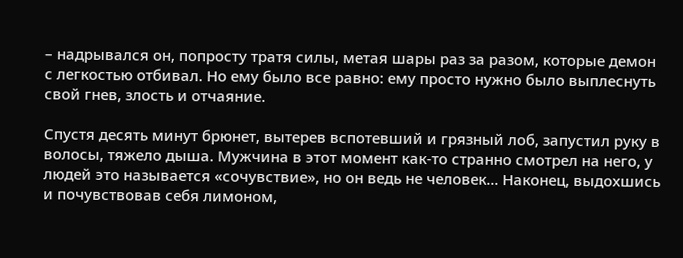– надрывался он, попросту тратя силы, метая шары раз за разом, которые демон с легкостью отбивал. Но ему было все равно: ему просто нужно было выплеснуть свой гнев, злость и отчаяние.

Спустя десять минут брюнет, вытерев вспотевший и грязный лоб, запустил руку в волосы, тяжело дыша. Мужчина в этот момент как-то странно смотрел на него, у людей это называется «сочувствие», но он ведь не человек... Наконец, выдохшись и почувствовав себя лимоном,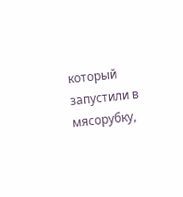который запустили в мясорубку,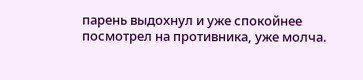парень выдохнул и уже спокойнее посмотрел на противника, уже молча.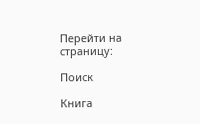Перейти на страницу:

Поиск

Книга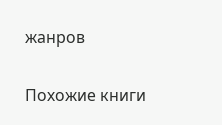жанров

Похожие книги